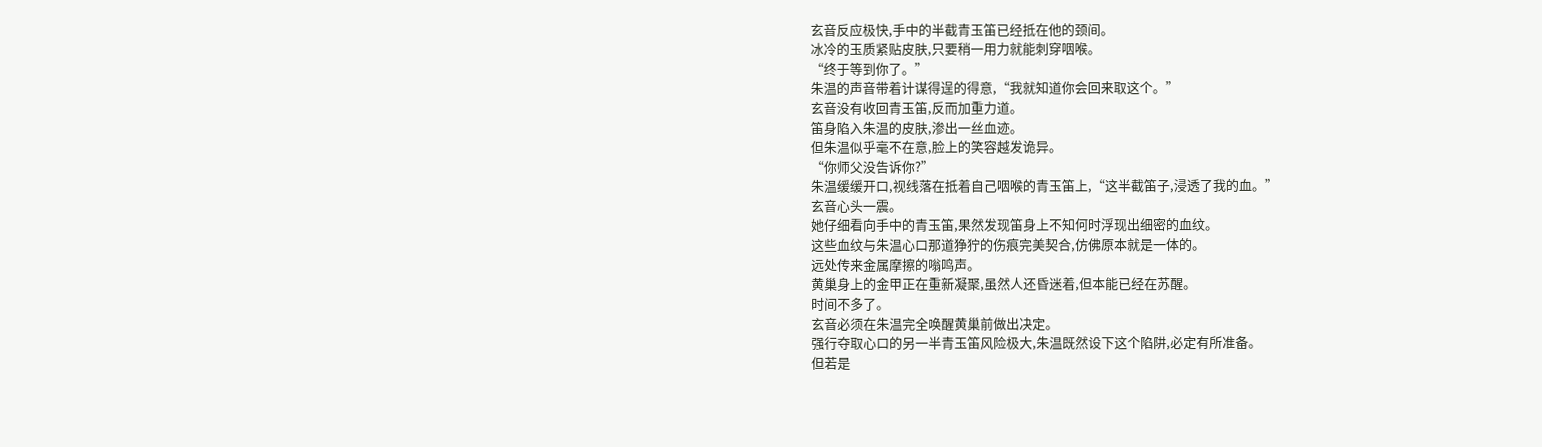玄音反应极快,手中的半截青玉笛已经抵在他的颈间。
冰冷的玉质紧贴皮肤,只要稍一用力就能刺穿咽喉。
“终于等到你了。”
朱温的声音带着计谋得逞的得意,“我就知道你会回来取这个。”
玄音没有收回青玉笛,反而加重力道。
笛身陷入朱温的皮肤,渗出一丝血迹。
但朱温似乎毫不在意,脸上的笑容越发诡异。
“你师父没告诉你?”
朱温缓缓开口,视线落在抵着自己咽喉的青玉笛上,“这半截笛子,浸透了我的血。”
玄音心头一震。
她仔细看向手中的青玉笛,果然发现笛身上不知何时浮现出细密的血纹。
这些血纹与朱温心口那道狰狞的伤痕完美契合,仿佛原本就是一体的。
远处传来金属摩擦的嗡鸣声。
黄巢身上的金甲正在重新凝聚,虽然人还昏迷着,但本能已经在苏醒。
时间不多了。
玄音必须在朱温完全唤醒黄巢前做出决定。
强行夺取心口的另一半青玉笛风险极大,朱温既然设下这个陷阱,必定有所准备。
但若是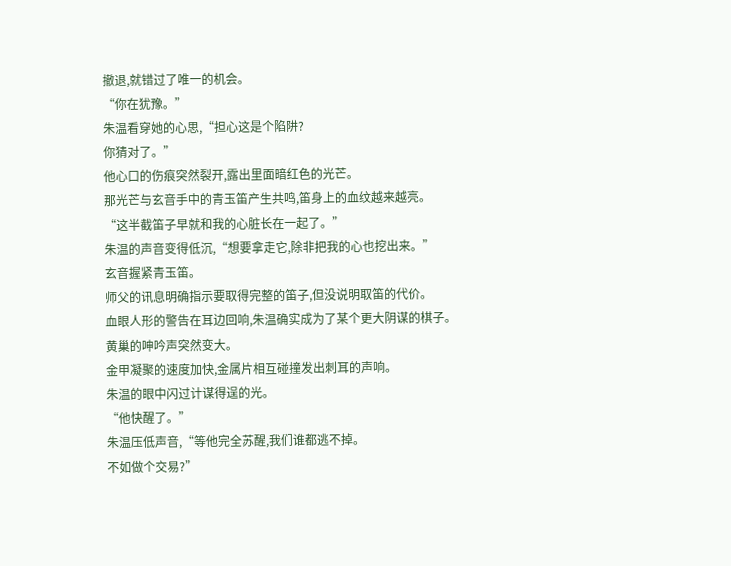撤退,就错过了唯一的机会。
“你在犹豫。”
朱温看穿她的心思,“担心这是个陷阱?
你猜对了。”
他心口的伤痕突然裂开,露出里面暗红色的光芒。
那光芒与玄音手中的青玉笛产生共鸣,笛身上的血纹越来越亮。
“这半截笛子早就和我的心脏长在一起了。”
朱温的声音变得低沉,“想要拿走它,除非把我的心也挖出来。”
玄音握紧青玉笛。
师父的讯息明确指示要取得完整的笛子,但没说明取笛的代价。
血眼人形的警告在耳边回响,朱温确实成为了某个更大阴谋的棋子。
黄巢的呻吟声突然变大。
金甲凝聚的速度加快,金属片相互碰撞发出刺耳的声响。
朱温的眼中闪过计谋得逞的光。
“他快醒了。”
朱温压低声音,“等他完全苏醒,我们谁都逃不掉。
不如做个交易?”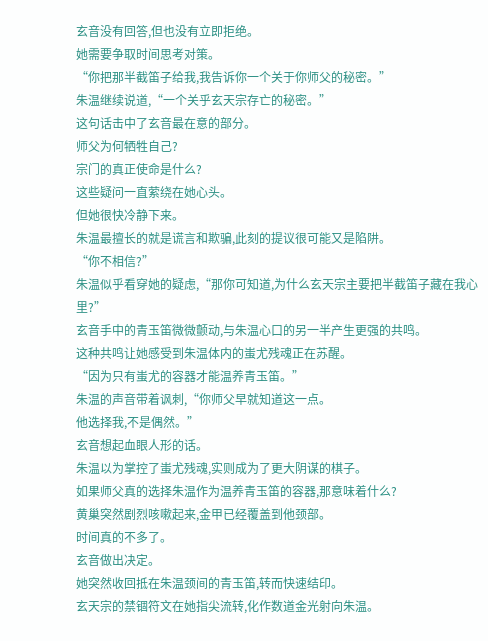玄音没有回答,但也没有立即拒绝。
她需要争取时间思考对策。
“你把那半截笛子给我,我告诉你一个关于你师父的秘密。”
朱温继续说道,“一个关乎玄天宗存亡的秘密。”
这句话击中了玄音最在意的部分。
师父为何牺牲自己?
宗门的真正使命是什么?
这些疑问一直萦绕在她心头。
但她很快冷静下来。
朱温最擅长的就是谎言和欺骗,此刻的提议很可能又是陷阱。
“你不相信?”
朱温似乎看穿她的疑虑,“那你可知道,为什么玄天宗主要把半截笛子藏在我心里?”
玄音手中的青玉笛微微颤动,与朱温心口的另一半产生更强的共鸣。
这种共鸣让她感受到朱温体内的蚩尤残魂正在苏醒。
“因为只有蚩尤的容器才能温养青玉笛。”
朱温的声音带着讽刺,“你师父早就知道这一点。
他选择我,不是偶然。”
玄音想起血眼人形的话。
朱温以为掌控了蚩尤残魂,实则成为了更大阴谋的棋子。
如果师父真的选择朱温作为温养青玉笛的容器,那意味着什么?
黄巢突然剧烈咳嗽起来,金甲已经覆盖到他颈部。
时间真的不多了。
玄音做出决定。
她突然收回抵在朱温颈间的青玉笛,转而快速结印。
玄天宗的禁锢符文在她指尖流转,化作数道金光射向朱温。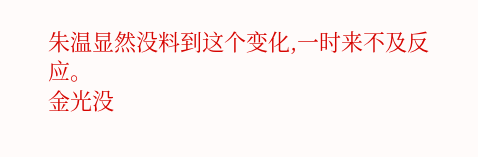朱温显然没料到这个变化,一时来不及反应。
金光没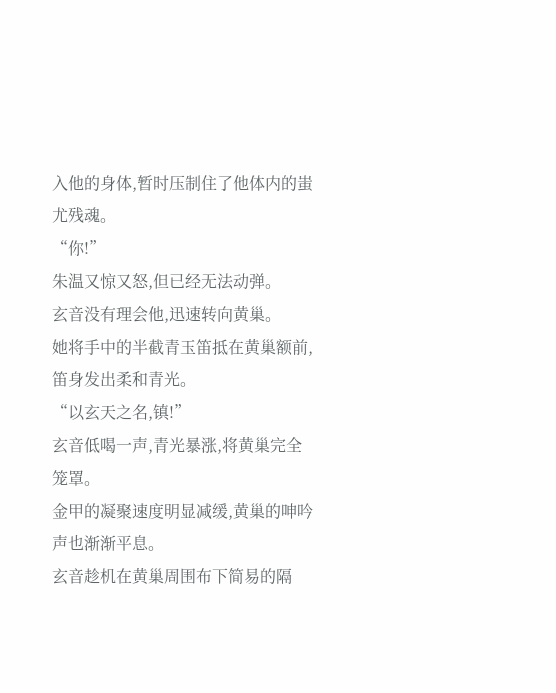入他的身体,暂时压制住了他体内的蚩尤残魂。
“你!”
朱温又惊又怒,但已经无法动弹。
玄音没有理会他,迅速转向黄巢。
她将手中的半截青玉笛抵在黄巢额前,笛身发出柔和青光。
“以玄天之名,镇!”
玄音低喝一声,青光暴涨,将黄巢完全笼罩。
金甲的凝聚速度明显减缓,黄巢的呻吟声也渐渐平息。
玄音趁机在黄巢周围布下简易的隔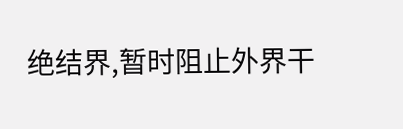绝结界,暂时阻止外界干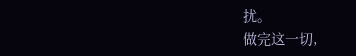扰。
做完这一切,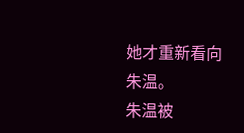她才重新看向朱温。
朱温被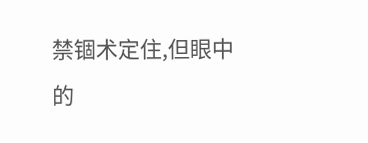禁锢术定住,但眼中的